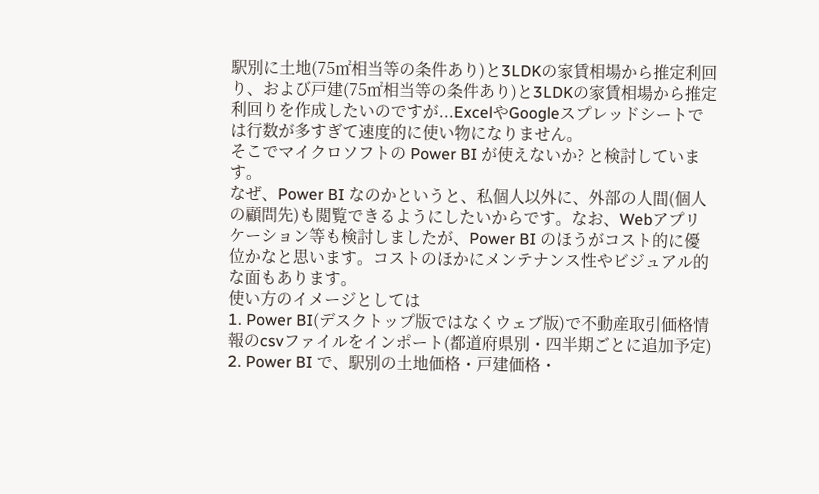駅別に土地(75㎡相当等の条件あり)と3LDKの家賃相場から推定利回り、および戸建(75㎡相当等の条件あり)と3LDKの家賃相場から推定利回りを作成したいのですが...ExcelやGoogleスプレッドシートでは行数が多すぎて速度的に使い物になりません。
そこでマイクロソフトの Power BI が使えないか? と検討しています。
なぜ、Power BI なのかというと、私個人以外に、外部の人間(個人の顧問先)も閲覧できるようにしたいからです。なお、Webアプリケーション等も検討しましたが、Power BI のほうがコスト的に優位かなと思います。コストのほかにメンテナンス性やビジュアル的な面もあります。
使い方のイメージとしては
1. Power BI(デスクトップ版ではなくウェブ版)で不動産取引価格情報のcsvファイルをインポート(都道府県別・四半期ごとに追加予定)
2. Power BI で、駅別の土地価格・戸建価格・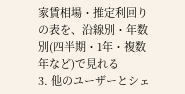家賃相場・推定利回りの表を、沿線別・年数別(四半期・1年・複数年など)で見れる
3. 他のユーザーとシェ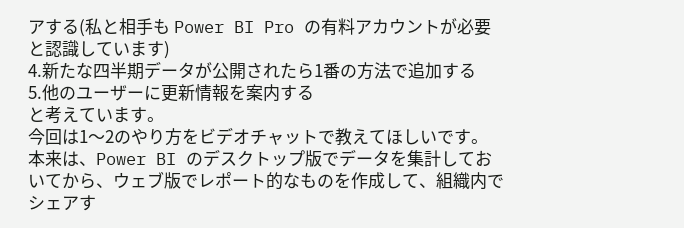アする(私と相手も Power BI Pro の有料アカウントが必要と認識しています)
4.新たな四半期データが公開されたら1番の方法で追加する
5.他のユーザーに更新情報を案内する
と考えています。
今回は1〜2のやり方をビデオチャットで教えてほしいです。
本来は、Power BI のデスクトップ版でデータを集計しておいてから、ウェブ版でレポート的なものを作成して、組織内でシェアす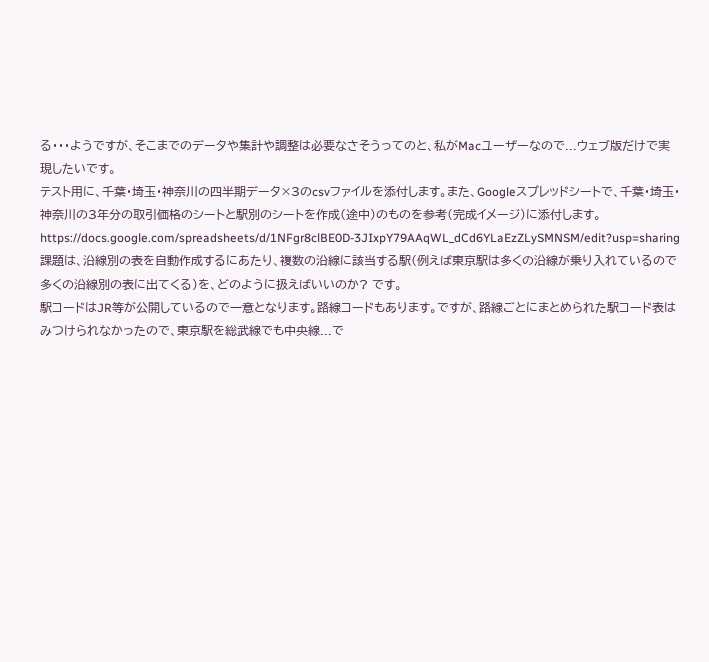る・・・ようですが、そこまでのデータや集計や調整は必要なさそうってのと、私がMacユーザーなので...ウェブ版だけで実現したいです。
テスト用に、千葉・埼玉・神奈川の四半期データ×3のcsvファイルを添付します。また、Googleスプレッドシートで、千葉・埼玉・神奈川の3年分の取引価格のシートと駅別のシートを作成(途中)のものを参考(完成イメージ)に添付します。
https://docs.google.com/spreadsheets/d/1NFgr8clBE0D-3JIxpY79AAqWL_dCd6YLaEzZLySMNSM/edit?usp=sharing
課題は、沿線別の表を自動作成するにあたり、複数の沿線に該当する駅(例えば東京駅は多くの沿線が乗り入れているので多くの沿線別の表に出てくる)を、どのように扱えばいいのか? です。
駅コードはJR等が公開しているので一意となります。路線コードもあります。ですが、路線ごとにまとめられた駅コード表はみつけられなかったので、東京駅を総武線でも中央線...で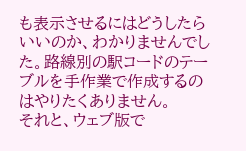も表示させるにはどうしたらいいのか、わかりませんでした。路線別の駅コードのテーブルを手作業で作成するのはやりたくありません。
それと、ウェブ版で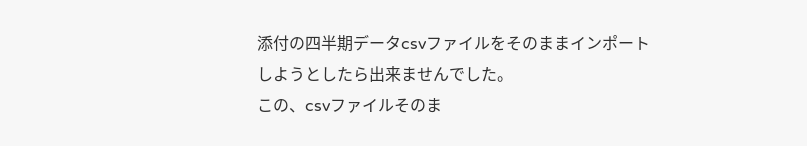添付の四半期データcsvファイルをそのままインポートしようとしたら出来ませんでした。
この、csvファイルそのま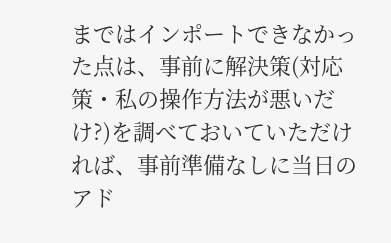まではインポートできなかった点は、事前に解決策(対応策・私の操作方法が悪いだけ?)を調べておいていただければ、事前準備なしに当日のアド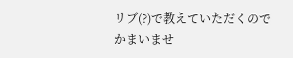リブ(?)で教えていただくのでかまいませ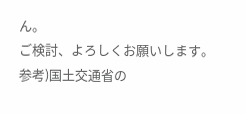ん。
ご検討、よろしくお願いします。
参考)国土交通省の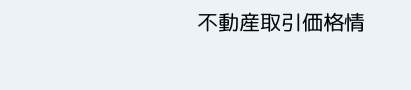不動産取引価格情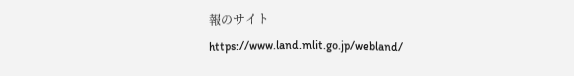報のサイト
https://www.land.mlit.go.jp/webland/